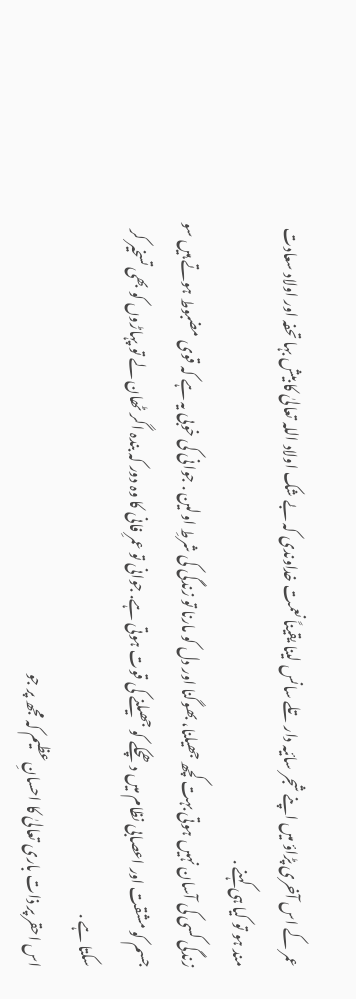عمر کے اس آخری پڑاؤ میں اپنے شجر سائیہ دار تلے سانس لینا یقیناً نعمت خداوندی کہ بے شک اولاد اللہ تعالیٰ کا بیش بہا تحفہ اور اولاد سعادت مند ہو تو کیا ہی کہنے .
زندگی کسی کی آسان نہیں ہوتی بہت کچھ جھیلنا، بھوگنا اور دل کو مارنا تو زندگی کی شرطِ اولین . جوانی کی خوبی یہ ہے کہ قوی مضبوط ہوتے ہیں سو جسم کو مشقت اور اعصابی نظام میں دھچکے کو جھیلنے کی قوت ہوتی ہے. جوانی تو عمرِ فانی کا وہ دور کہ بندہ اگر ٹھان لے تو پہاڑوں کو بھی تسخیر کر سکتا ہے .
اس احقر پر ذات باری تعالیٰ کا احسانِ عظیم کہ مجھ پر جو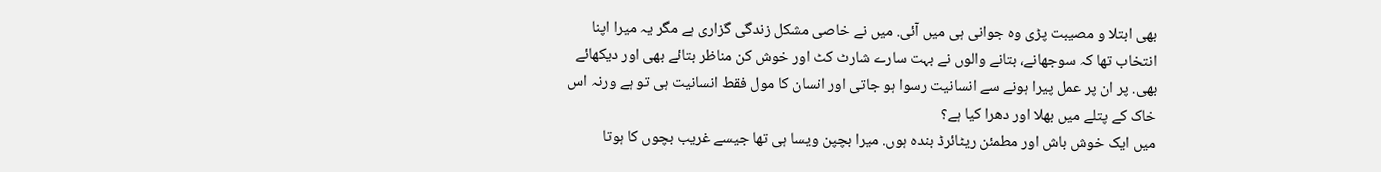بھی ابتلا و مصیبت پڑی وہ جوانی ہی میں آئی. میں نے خاصی مشکل زندگی گزاری ہے مگر یہ میرا اپنا انتخاب تھا کہ سوجھانے، بتانے والوں نے بہت سارے شارٹ کٹ اور خوش کن مناظر بتائے بھی اور دیکھائے بھی. پر ان پر عمل پیرا ہونے سے انسانیت رسوا ہو جاتی اور انسان کا مول فقط انسانیت ہی تو ہے ورنہ اس خاک کے پتلے میں بھلا اور دھرا کیا ہے؟
میں ایک خوش باش اور مطمئن ریٹائرڈ بندہ ہوں. میرا بچپن ویسا ہی تھا جیسے غریب بچوں کا ہوتا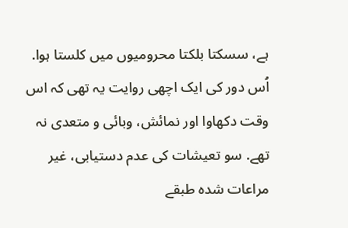ہے، سسکتا بلکتا محرومیوں میں کلستا ہوا. اُس دور کی ایک اچھی روایت یہ تھی کہ اس وقت دکھاوا اور نمائش، وبائی و متعدی نہ تھے. سو تعیشات کی عدم دستیابی، غیر مراعات شدہ طبقے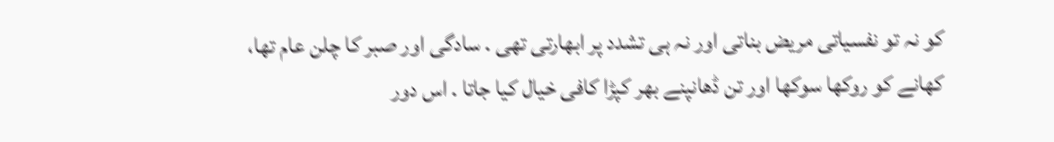کو نہ تو نفسیاتی مریض بناتی اور نہ ہی تشدد پر ابھارتی تھی . سادگی اور صبر کا چلن عام تھا، کھانے کو روکھا سوکھا اور تن ڈھانپنے بھر کپڑا کافی خیال کیا جاتا . اس دور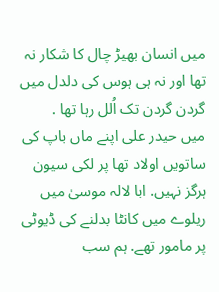میں انسان بھیڑ چال کا شکار نہ تھا اور نہ ہی ہوس کی دلدل میں گردن گردن تک اُلل رہا تھا .
میں حیدر علی اپنے ماں باپ کی ساتویں اولاد تھا پر لکی سیون ہرگز نہیں. ابا لالہ موسیٰ میں ریلوے میں کانٹا بدلنے کی ڈیوٹی پر مامور تھے. ہم سب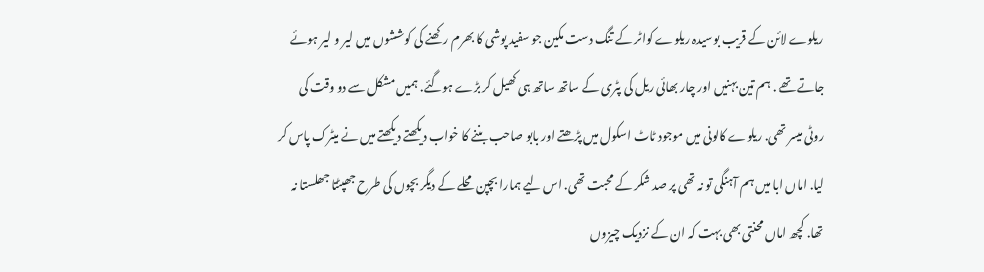ریلوے لائن کے قریب بوسیدہ ریلوے کواٹر کے تنگ دست مکین جو سفید پوشی کا بھرم رکھنے کی کوششوں میں لیر و لیر ہوئے جاتے تھے . ہم تین بہنیں اور چار بھائی ریل کی پٹری کے ساتھ ساتھ ہی کھیل کر بڑے ہوگئے. ہمیں مشکل سے دو وقت کی روٹی میسر تھی. ریلوے کالونی میں موجود ٹاٹ اسکول میں پڑھتے اور بابو صاحب بننے کا خواب دیکھتے دیکھتے میں نے میٹرک پاس کر لیا. اماں ابا میں ہم آہنگی تو نہ تھی پر صد شکر کے محبت تھی. اس لیے ہمارا بچپن محلے کے دیگر بچوں کی طرح جھپٹتا جھلستا نہ تھا. کچھ اماں محنتی بھی بہت کہ ان کے نزدیک چیزوں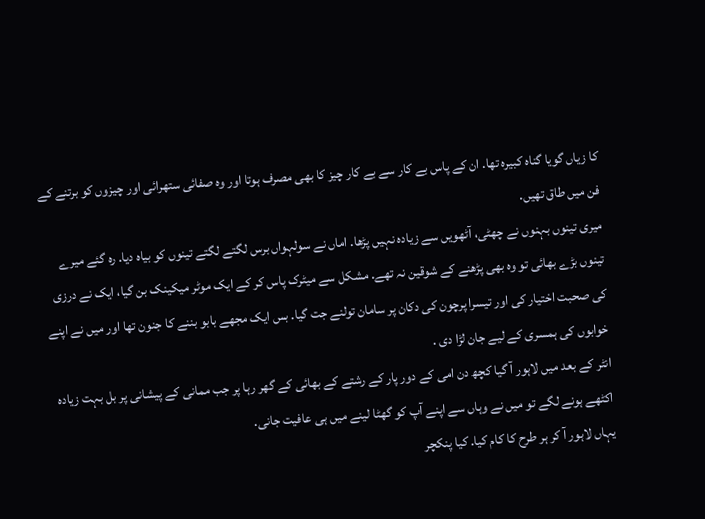کا زیاں گویا گناہ کبیرہ تھا. ان کے پاس بے کار سے بے کار چیز کا بھی مصرف ہوتا اور وہ صفائی ستھرائی اور چیزوں کو برتنے کے فن میں طاق تھیں.
میری تینوں بہنوں نے چھٹی، آٹھویں سے زیادہ نہیں پڑھا. اماں نے سولہواں برس لگتے لگتے تینوں کو بیاہ دیا. رہ گئے میرے تینوں بڑے بھائی تو وہ بھی پڑھنے کے شوقین نہ تھے. مشکل سے میٹرک پاس کر کے ایک موٹر میکینک بن گیا، ایک نے درزی کی صحبت اختیار کی اور تیسرا پرچون کی دکان پر سامان تولنے جت گیا. بس ایک مجھے بابو بننے کا جنون تھا اور میں نے اپنے خوابوں کی ہمسری کے لیے جان لڑا دی .
انٹر کے بعد میں لاہور آ گیا کچھ دن امی کے دور پار کے رشتے کے بھائی کے گھر رہا پر جب ممانی کے پیشانی پر بل بہت زیادہ اکٹھے ہونے لگے تو میں نے وہاں سے اپنے آپ کو گھٹا لینے میں ہی عافیت جانی.
یہاں لاہور آ کر ہر طرح کا کام کیا. کیا پنکچر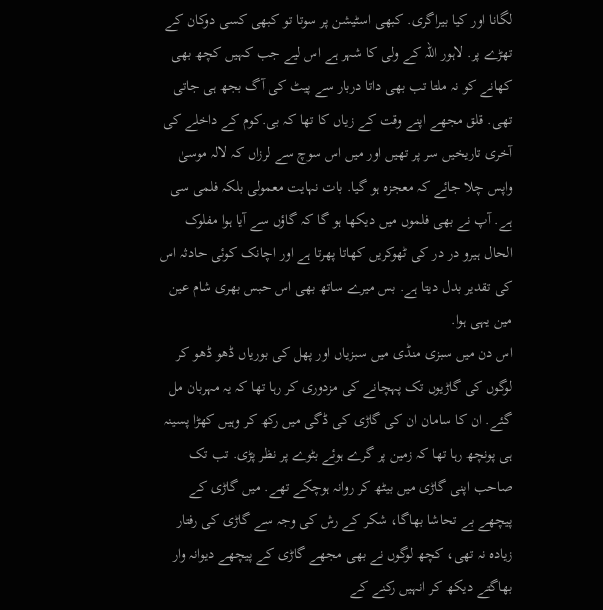لگانا اور کیا بیراگری. کبھی اسٹیشن پر سوتا تو کبھی کسی دوکان کے تھڑے پر. لاہور اللہ کے ولی کا شہر ہے اس لیے جب کہیں کچھ بھی کھانے کو نہ ملتا تب بھی داتا دربار سے پیٹ کی آگ بجھ ہی جاتی تھی. قلق مجھے اپنے وقت کے زیاں کا تھا کہ بی.کوم کے داخلے کی آخری تاریخیں سر پر تھیں اور میں اس سوچ سے لرزاں کہ لالہ موسیٰ واپس چلا جائے کہ معجزہ ہو گیا. بات نہایت معمولی بلکہ فلمی سی ہے. آپ نے بھی فلموں میں دیکھا ہو گا کہ گاؤں سے آیا ہوا مفلوک الحال ہیرو در در کی ٹھوکریں کھاتا پھرتا ہے اور اچانک کوئی حادثہ اس کی تقدیر بدل دیتا ہے. بس میرے ساتھ بھی اس حبس بھری شام عین مین یہی ہوا.
اس دن میں سبزی منڈی میں سبزیاں اور پھل کی بوریاں ڈھو ڈھو کر لوگوں کی گاڑیوں تک پہچانے کی مزدوری کر رہا تھا کہ یہ مہربان مل گئے. ان کا سامان ان کی گاڑی کی ڈگی میں رکھ کر وہیں کھڑا پسینہ ہی پونچھ رہا تھا کہ زمین پر گرے ہوئے بٹوے پر نظر پڑی. تب تک صاحب اپنی گاڑی میں بیٹھ کر روانہ ہوچکے تھے. میں گاڑی کے پیچھے بے تحاشا بھاگا، شکر کے رش کی وجہ سے گاڑی کی رفتار زیادہ نہ تھی، کچھ لوگوں نے بھی مجھے گاڑی کے پیچھے دیوانہ وار بھاگتے دیکھ کر انہیں رکنے کے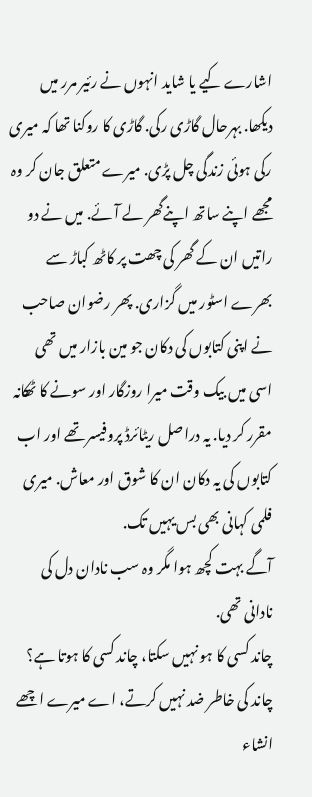اشارے کیے یا شاید انہوں نے رئیر مرر میں دیکھا. بہرحال گاڑی رکی. گاڑی کا روکنا تھا کہ میری رکی ہوئی زندگی چل پڑی. میرے متعلق جان کر وہ مجھے اپنے ساتھ اپنےگھر لے آئے. میں نے دو راتیں ان کے گھر کی چھت پر کاٹھ کباڑ سے بھرے اسٹور میں گزاری. پھر رضوان صاحب نے اپنی کتابوں کی دکان جو مین بازار میں تھی اسی میں بیک وقت میرا روزگار اور سونے کا ٹھکانہ مقرر کر دیا. یہ دراصل ریٹائرڈ پروفیسر تھے اور اب کتابوں کی یہ دکان ان کا شوق اور معاش. میری فلمی کہانی بھی بس یہیں تک.
آگے بہت کچھ ہوا مگر وہ سب نادان دل کی نادانی تھی.
چاند کسی کا ہو نہیں سکتا، چاند کسی کا ہوتا ہے؟
چاند کی خاطر ضد نہیں کرتے، اے میرے اچھے انشاء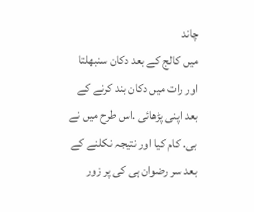چاند
میں کالج کے بعد دکان سنبھلتا اور رات میں دکان بند کرنے کے بعد اپنی پڑھائی .اس طرح میں نے بی. کام کیا اور نتیجہ نکلنے کے بعد سر رضوان ہی کی پر زور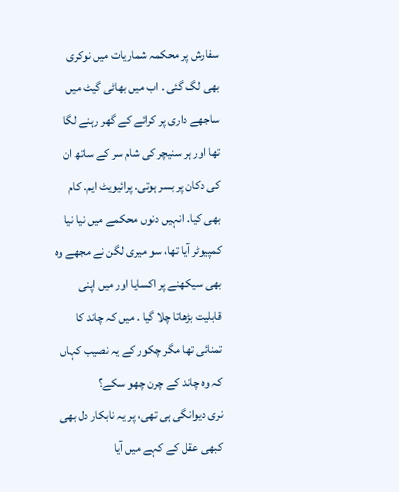سفارش پر محکمہ شماریات میں نوکری بھی لگ گئی . اب میں بھاٹی گیٹ میں ساجھے داری پر کرائے کے گھر رہنے لگا تھا اور ہر سنیچر کی شام سر کے ساتھ ان کی دکان پر بسر ہوتی. پرائیویٹ ایم. کام بھی کیا. انہیں دنوں محکمے میں نیا نیا کمپیوٹر آیا تھا، سو میری لگن نے مجھے وہ بھی سیکھنے پر اکسایا اور میں اپنی قابلیت بڑھاتا چلا گیا . میں کہ چاند کا تمنائی تھا مگر چکور کے یہ نصیب کہاں کہ وہ چاند کے چرن چھو سکے؟
نری دیوانگی ہی تھی، پر یہ نابکار دل بھی کبھی عقل کے کہے میں آیا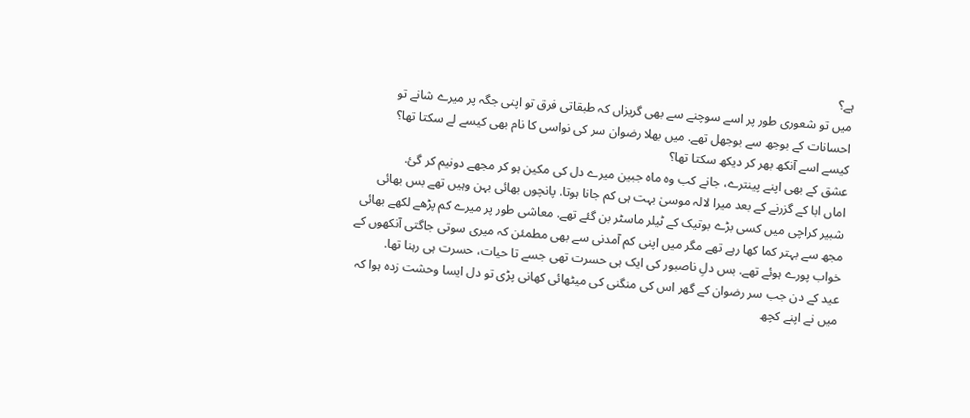ہے؟
میں تو شعوری طور پر اسے سوچنے سے بھی گریزاں کہ طبقاتی فرق تو اپنی جگہ پر میرے شانے تو احسانات کے بوجھ سے بوجھل تھے. میں بھلا رضوان سر کی نواسی کا نام بھی کیسے لے سکتا تھا؟
کیسے اسے آنکھ بھر کر دیکھ سکتا تھا؟
عشق کے بھی اپنے پینترے، جانے کب وہ ماہ جبین میرے دل کی مکین ہو کر مجھے دونیم کر گئ.
اماں ابا کے گزرنے کے بعد میرا لالہ موسیٰ بہت ہی کم جانا ہوتا. پانچوں بھائی بہن وہیں تھے بس بھائی شبیر کراچی میں کسی بڑے بوتیک کے ٹیلر ماسٹر بن گئے تھے. معاشی طور پر میرے کم پڑھے لکھے بھائی مجھ سے بہتر کما کھا رہے تھے مگر میں اپنی کم آمدنی سے بھی مطمئن کہ میری سوتی جاگتی آنکھوں کے خواب پورے ہوئے تھے. بس دلِ ناصبور کی ایک ہی حسرت تھی جسے تا حیات، حسرت ہی رہنا تھا.
عید کے دن جب سر رضوان کے گھر اس کی منگنی کی میٹھائی کھانی پڑی تو دل ایسا وحشت زدہ ہوا کہ میں نے اپنے کچھ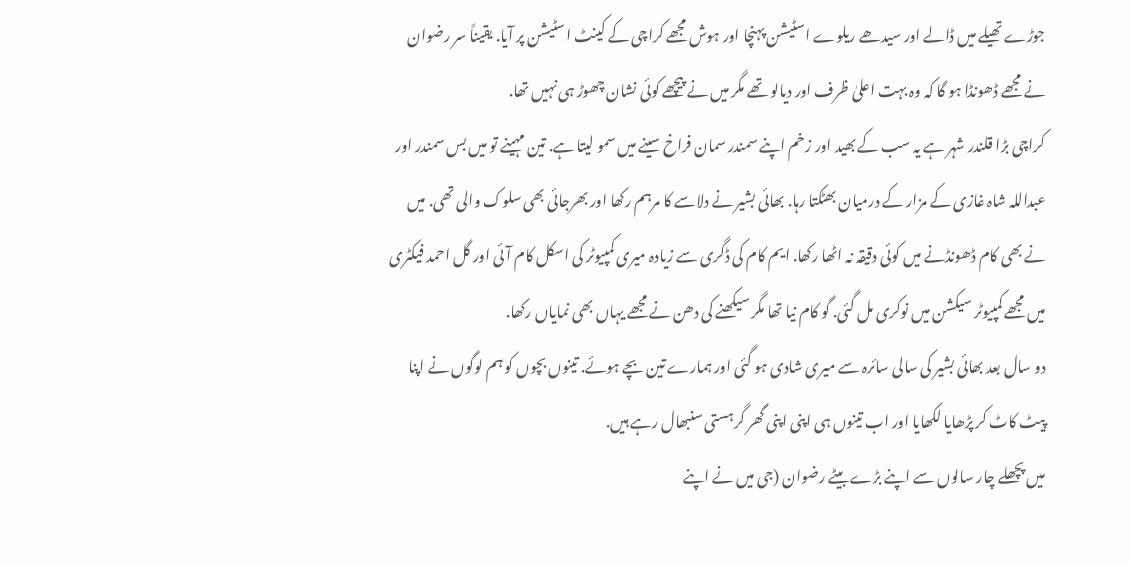جوڑے تھیلے میں ڈالے اور سیدھے ریلوے اسٹیشن پہنچا اور ہوش مجھے کراچی کے کینٹ اسٹیشن پر آیا. یقیناً سر رضوان نے مجھے ڈھونڈا ہو گا کہ وہ بہت اعلیٰ ظرف اور دیالو تھے مگر میں نے پیچھے کوئی نشان چھوڑ ہی نہیں تھا.
کراچی بڑا قلندر شہر ہے یہ سب کے بھید اور زخم اپنے سمندر سمان فراخ سینے میں سمو لیتا ہے. تین مہینے تو میں بس سمندر اور عبداللہ شاہ غازی کے مزار کے درمیان بھٹکتا رہا. بھائی بشیر نے دلاسے کا مرہم رکھا اور بھرجائی بھی سلوک والی تھی. میں نے بھی کام ڈھونڈنے میں کوئی دقیقہ نہ اٹھا رکھا. ایم کام کی ڈگری سے زیادہ میری کمپیوٹر کی اسکل کام آئی اور گل احمد فیکٹری میں مجھے کمپیوٹر سیکشن میں نوکری مل گئی. گو کام نیا تھا مگر سیکھنے کی دھن نے مجھے یہاں بھی نمایاں رکھا.
دو سال بعد بھائی بشیر کی سالی سائرہ سے میری شادی ہو گئی اور ہمارے تین بچے ہوئے. تینوں بچوں کو ہم لوگوں نے اپنا پیٹ کاٹ کر پڑھایا لکھایا اور اب تینوں ہی اپنی اپنی گھر گرہستی سنبھال رہے ہیں.
میں پچھلے چار سالوں سے اپنے بڑے بیٹے رضوان (جی میں نے اپنے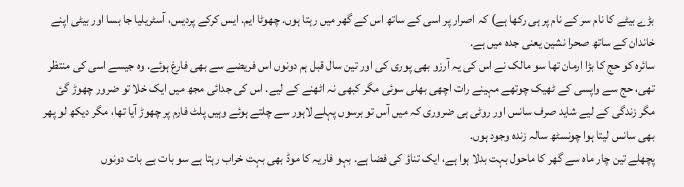بڑے بیٹے کا نام سر کے نام پر ہی رکھا ہے) کہ اصرار پر اسی کے ساتھ اس کے گھر میں رہتا ہوں. چھوٹا ایم. ایس کرکے پردیس، آسٹریلیا جا بسا اور بیٹی اپنے خاندان کے ساتھ صحرا نشین یعنی جدہ میں ہے.
سائرہ کو حج کا بڑا ارمان تھا سو مالک نے اس کی یہ آرزو بھی پوری کی اور تین سال قبل ہم دونوں اس فریضے سے بھی فارغ ہوئے. وہ جیسے اسی کی منتظر تھی، حج سے واپسی کے ٹھیک چوتھے مہینے رات اچھی بھلی سوئی مگر کبھی نہ اٹھنے کے لیے. اس کی جدائی مجھ میں ایک خلا تو ضرور چھوڑ گئ مگر زندگی کے لیے شاید صرف سانس اور روٹی ہی ضروری کہ میں آس تو برسوں پہلے لاہور سے چلتے ہوئے وہیں پلٹ فارم پر چھوڑ آیا تھا، مگر دیکھ لو پھر بھی سانس لیتا ہوا چونسٹھ سالہ زندہ وجود ہوں.
پچھلے تین چار ماہ سے گھر کا ماحول بہت بدلا ہوا ہے، ایک تناؤ کی فضا ہے. بہو فاریہ کا موڈ بھی بہت خراب رہتا ہے سو بات بے بات دونوں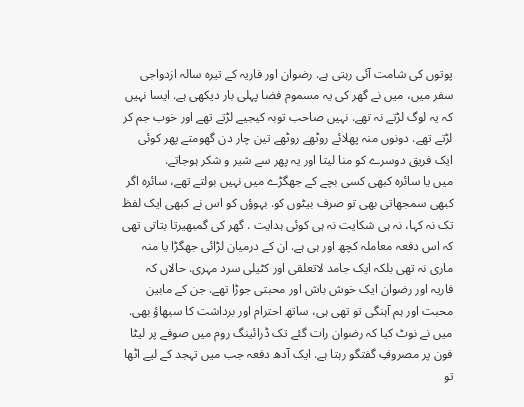پوتوں کی شامت آئی رہتی ہے. رضوان اور فاریہ کے تیرہ سالہ ازدواجی سفر میں، میں نے گھر کی یہ مسموم فضا پہلی بار دیکھی ہے. ایسا نہیں کہ یہ لوگ لڑتے نہ تھے. نہیں صاحب توبہ کیجیے لڑتے تھے اور خوب جم کر لڑتے تھے. دونوں منہ پھلائے روٹھے روٹھے تین چار دن گھومتے پھر کوئی ایک فریق دوسرے کو منا لیتا اور یہ پھر سے شیر و شکر ہوجاتے.
میں یا سائرہ کبھی کسی بچے کے جھگڑے میں نہیں بولتے تھے، سائرہ اگر کبھی سمجھاتی بھی تو صرف بیٹوں کو. بہوؤں کو اس نے کبھی ایک لفظ تک نہ کہا، نہ ہی شکایت نہ ہی کوئی ہدایت . گھر کی گمبھیرتا بتاتی تھی کہ اس دفعہ معاملہ کچھ اور ہی ہے. ان کے درمیان لڑائی جھگڑا یا منہ ماری نہ تھی بلکہ ایک جامد لاتعلقی اور کٹیلی سرد مہری. حالاں کہ فاریہ اور رضوان ایک خوش باش اور محبتی جوڑا تھے. جن کے مابین محبت اور ہم آہنگی تو تھی ہی، ساتھ احترام اور برداشت کا سبھاؤ بھی.
میں نے نوٹ کیا کہ رضوان رات گئے تک ڈرائینگ روم میں صوفے پر لیٹا فون پر مصروفِ گفتگو رہتا ہے. ایک آدھ دفعہ جب میں تہجد کے لیے اٹھا تو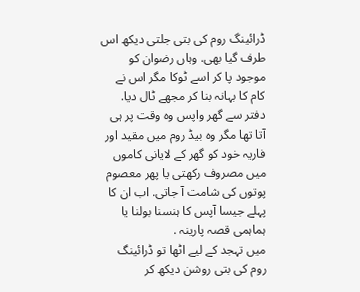ڈرائینگ روم کی بتی جلتی دیکھ اس طرف گیا بھی. وہاں رضوان کو موجود پا کر اسے ٹوکا مگر اس نے کام کا بہانہ بنا کر مجھے ٹال دیا. دفتر سے گھر واپس وہ وقت پر ہی آتا تھا مگر وہ بیڈ روم میں مقید اور فاریہ خود کو گھر کے لایانی کاموں میں مصروف رکھتی یا پھر معصوم پوتوں کی شامت آ جاتی. اب ان کا پہلے جیسا آپس کا ہنسنا بولنا یا ہماہمی قصہ پارینہ .
میں تہجد کے لیے اٹھا تو ڈرائینگ روم کی بتی روشن دیکھ کر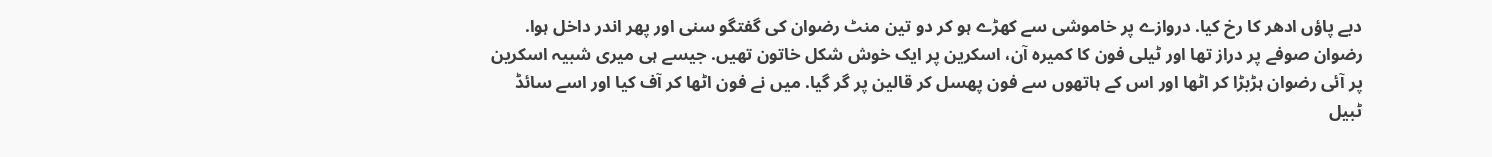دبے پاؤں ادھر کا رخ کیا. دروازے پر خاموشی سے کھڑے ہو کر دو تین منٹ رضوان کی گفتگو سنی اور پھر اندر داخل ہوا. رضوان صوفے پر دراز تھا اور ٹیلی فون کا کمیرہ آن، اسکرین پر ایک خوش شکل خاتون تھیں. جیسے ہی میری شبیہ اسکرین پر آئی رضوان ہڑبڑا کر اٹھا اور اس کے ہاتھوں سے فون پھسل کر قالین پر گر گیا. میں نے فون اٹھا کر آف کیا اور اسے سائڈ ٹبیل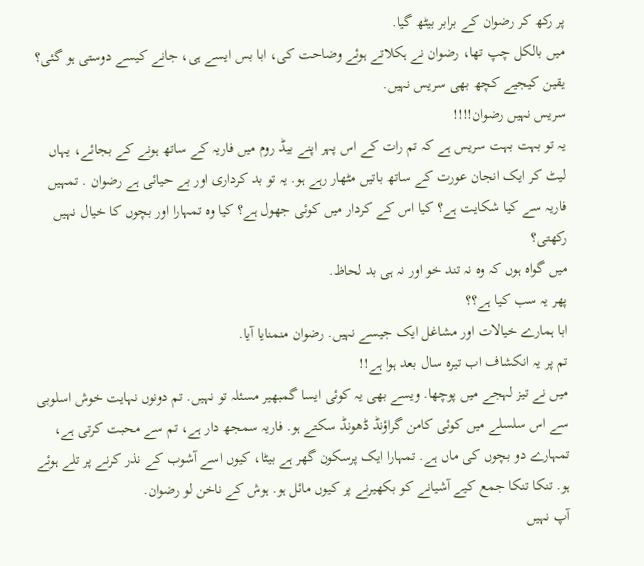پر رکھ کر رضوان کے برابر بیٹھ گیا.
میں بالکل چپ تھا، رضوان نے ہکلاتے ہوئے وضاحت کی، ابا بس ایسے ہی، جانے کیسے دوستی ہو گئی؟ یقین کیجیے کچھ بھی سریس نہیں.
سریس نہیں رضوان!!!!
یہ تو بہت بہت سریس ہے کہ تم رات کے اس پہر اپنے بیڈ روم میں فاریہ کے ساتھ ہونے کے بجائے، یہاں لیٹ کر ایک انجان عورت کے ساتھ باتیں مٹھار رہے ہو. یہ تو بد کرداری اور بے حیائی ہے رضوان . تمہیں فاریہ سے کیا شکایت ہے؟ کیا اس کے کردار میں کوئی جھول ہے؟ کیا وہ تمہارا اور بچوں کا خیال نہیں رکھتی؟
میں گواہ ہوں کہ وہ نہ تند خو اور نہ ہی بد لحاظ.
پھر یہ سب کیا ہے؟؟
ابا ہمارے خیالات اور مشاغل ایک جیسے نہیں. رضوان منمنایا آیا.
تم پر یہ انکشاف اب تیرہ سال بعد ہوا ہے!!
میں نے تیز لہجے میں پوچھا. ویسے بھی یہ کوئی ایسا گمبھیر مسئلہ تو نہیں. تم دونوں نہایت خوش اسلوبی سے اس سلسلے میں کوئی کامن گراؤنڈ ڈھونڈ سکتے ہو. فاریہ سمجھ دار ہے، تم سے محبت کرتی ہے، تمہارے دو بچوں کی ماں ہے. تمہارا ایک پرسکون گھر ہے بیٹا، کیوں اسے آشوب کے نذر کرنے پر تلے ہوئے ہو. تنکا تنکا جمع کیے آشیانے کو بکھیرنے پر کیوں مائل ہو. ہوش کے ناخن لو رضوان.
آپ نہیں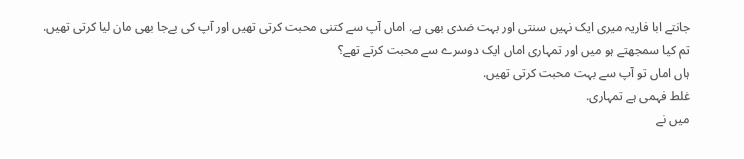جانتے ابا فاریہ میری ایک نہیں سنتی اور بہت ضدی بھی ہے. اماں آپ سے کتنی محبت کرتی تھیں اور آپ کی بےجا بھی مان لیا کرتی تھیں.
تم کیا سمجھتے ہو میں اور تمہاری اماں ایک دوسرے سے محبت کرتے تھے؟
ہاں اماں تو آپ سے بہت محبت کرتی تھیں.
غلط فہمی ہے تمہاری.
میں نے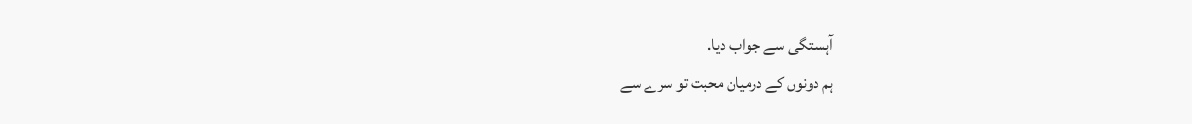آہستگی سے جواب دیا.
ہم دونوں کے درمیان محبت تو سرے سے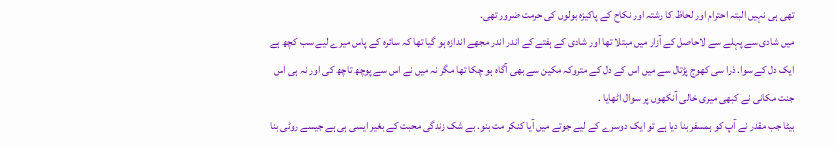تھی ہی نہیں البتہ احترام اور لحاظ کا رشتہ اور نکاح کے پاکیزہ بولوں کی حرمت ضرور تھی.
میں شادی سے پہلے سے لاحاصل کے آزار میں مبتلا تھا اور شادی کے ہفتے کے اندر اندر مجھے اندازہ ہو گیا تھا کہ سائرہ کے پاس میرے لیے سب کچھ ہے ایک دل کے سوا. ذرا سی کھوج پڑتال سے میں اس کے دل کے متروکہ مکین سے بھی آگاہ ہو چکا تھا مگر نہ میں نے اس سے پوچھ تاچھ کی اور نہ ہی اس جنت مکانی نے کبھی میری خالی آنکھوں پر سوال اٹھایا .
بیٹا جب مقدر نے آپ کو ہمسفر بنا دیا ہے تو ایک دوسرے کے لیے جوتے میں آیا کنکر مت بنو. بے شک زندگی محبت کے بغیر ایسی ہی ہے جیسے روٹی بنا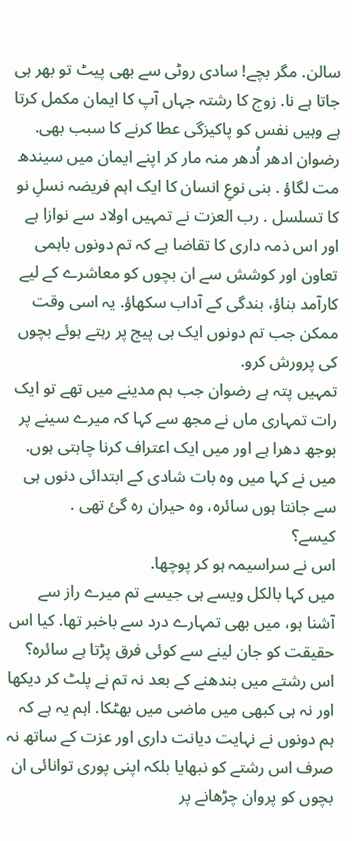سالن. مگر بچے! سادی روٹی سے بھی پیٹ تو بھر ہی جاتا ہے نا. زوج کا رشتہ جہاں آپ کا ایمان مکمل کرتا ہے وہیں نفس کو پاکیزگی عطا کرنے کا سبب بھی. رضوان ادھر اُدھر منہ مار کر اپنے ایمان میں سیندھ مت لگاؤ . بنی نوعِ انسان کا ایک اہم فریضہ نسلِ نو کا تسلسل . رب العزت نے تمہیں اولاد سے نوازا ہے اور اس ذمہ داری کا تقاضا ہے کہ تم دونوں باہمی تعاون اور کوشش سے ان بچوں کو معاشرے کے لیے کارآمد بناؤ، بندگی کے آداب سکھاؤ. یہ اسی وقت ممکن جب تم دونوں ایک ہی پیج پر رہتے ہوئے بچوں کی پرورش کرو.
تمہیں پتہ ہے رضوان جب ہم مدینے میں تھے تو ایک رات تمہاری ماں نے مجھ سے کہا کہ میرے سینے پر بوجھ دھرا ہے اور میں ایک اعتراف کرنا چاہتی ہوں. میں نے کہا میں وہ بات شادی کے ابتدائی دنوں ہی سے جانتا ہوں سائرہ، وہ حیران رہ گئ تھی .
کیسے؟
اس نے سراسیمہ ہو کر پوچھا.
میں کہا بالکل ویسے ہی جیسے تم میرے راز سے آشنا ہو، میں بھی تمہارے درد سے باخبر تھا. کیا اس حقیقت کو جان لینے سے کوئی فرق پڑتا ہے سائرہ؟
اس رشتے میں بندھنے کے بعد نہ تم نے پلٹ کر دیکھا اور نہ ہی کبھی میں ماضی میں بھٹکا. اہم یہ ہے کہ ہم دونوں نے نہایت دیانت داری اور عزت کے ساتھ نہ صرف اس رشتے کو نبھایا بلکہ اپنی پوری توانائی ان بچوں کو پروان چڑھانے پر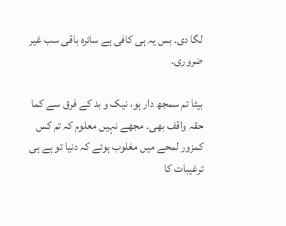لگا دی. بس یہ ہی کافی ہے سائرہ باقی سب غیر ضروری.

بیٹا تم سمجھ دار ہو، نیک و بد کے فرق سے کما حقہ واقف بھی. مجھے نہیں معلوم کہ تم کس کمزور لمحے میں مغلوب ہوئے کہ دنیا تو ہے ہی ترغیبات کا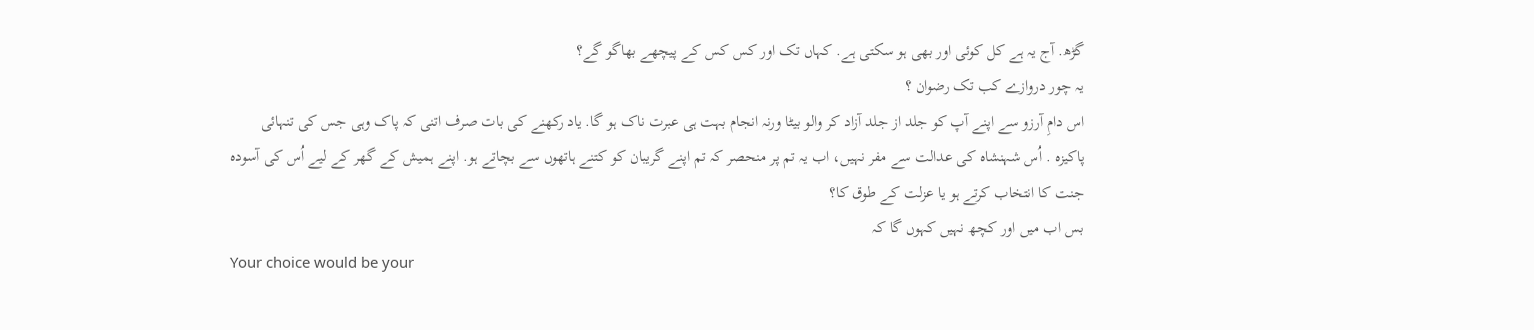گڑھ. آج یہ ہے کل کوئی اور بھی ہو سکتی ہے. کہاں تک اور کس کس کے پیچھے بھاگو گے؟
یہ چور دروازے کب تک رضوان ؟
اس دامِ آرزو سے اپنے آپ کو جلد از جلد آزاد کر والو بیٹا ورنہ انجام بہت ہی عبرت ناک ہو گا. یاد رکھنے کی بات صرف اتنی کہ پاک وہی جس کی تنہائی پاکیزہ . اُس شہنشاہ کی عدالت سے مفر نہیں، اب یہ تم پر منحصر کہ تم اپنے گریبان کو کتنے ہاتھوں سے بچاتے ہو. اپنے ہمیش کے گھر کے لیے اُس کی آسودہ جنت کا انتخاب کرتے ہو یا عزلت کے طوق کا؟
بس اب میں اور کچھ نہیں کہوں گا کہ
Your choice would be your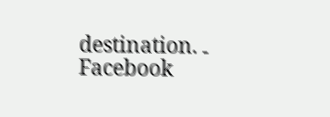destination. ۔
Facebook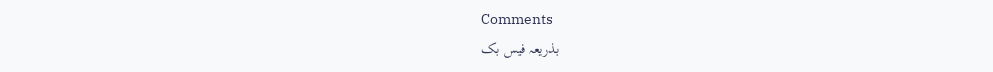Comments
بذریعہ فیس بک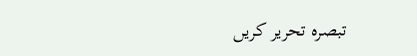تبصرہ تحریر کریں